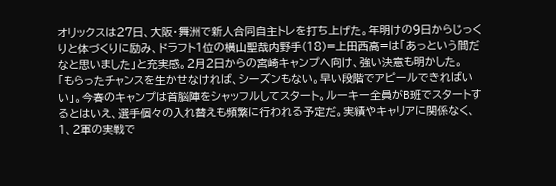オリックスは27日、大阪・舞洲で新人合同自主トレを打ち上げた。年明けの9日からじっくりと体づくりに励み、ドラフト1位の横山聖哉内野手(18)=上田西高=は「あっという間だなと思いました」と充実感。2月2日からの宮崎キャンプへ向け、強い決意も明かした。
「もらったチャンスを生かせなければ、シーズンもない。早い段階でアピールできればいい」。今春のキャンプは首脳陣をシャッフルしてスタート。ルーキー全員がB班でスタートするとはいえ、選手個々の入れ替えも頻繁に行われる予定だ。実績やキャリアに関係なく、1、2軍の実戦で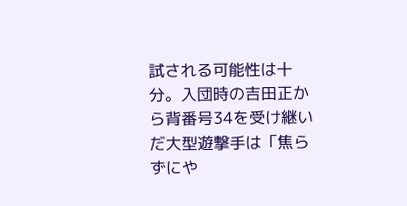試される可能性は十分。入団時の吉田正から背番号34を受け継いだ大型遊撃手は「焦らずにや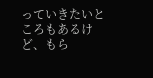っていきたいところもあるけど、もら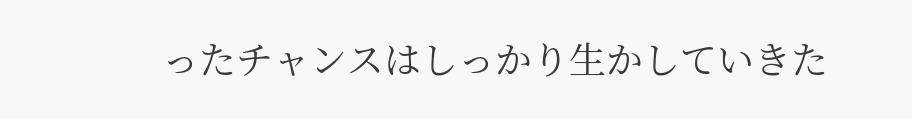ったチャンスはしっかり生かしていきた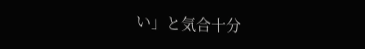い」と気合十分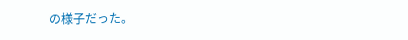の様子だった。